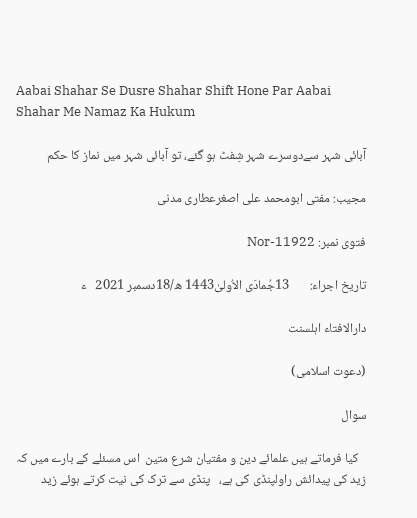Aabai Shahar Se Dusre Shahar Shift Hone Par Aabai Shahar Me Namaz Ka Hukum

آبائی شہر سےدوسرے شہر شِفٹ ہو گئے، تو آبائی شہر میں نماز کا حکم

مجیب: مفتی ابومحمد علی اصغرعطاری مدنی

فتوی نمبر: Nor-11922

تاریخ اجراء:       13جُمادَی الاُولیٰ1443 ھ/18دسمبر 2021   ء

دارالافتاء اہلسنت

(دعوت اسلامی)

سوال

   کیا فرماتے ہیں علمائے دین و مفتیان شرع متین  اس مسئلے کے بارے میں کہ زید کی پیدائش راولپنڈی کی ہے،   پنڈی سے ترک کی نیت کرتے ہوئے زید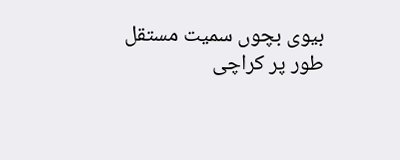بیوی بچوں سمیت مستقل طور پر کراچی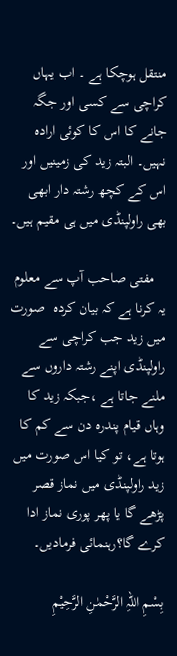منتقل ہوچکا ہے ۔ اب یہاں کراچی سے کسی اور جگہ  جانے کا اس کا کوئی ارادہ نہیں۔ البتہ زید کی زمینیں اور اس کے کچھ رشتہ دار ابھی بھی راولپنڈی میں ہی مقیم ہیں۔

   مفتی صاحب آپ سے معلوم یہ کرنا ہے کہ بیان کردہ  صورت  میں زید جب کراچی سے راولپنڈی اپنے رشتہ داروں سے ملنے جاتا ہے ،جبکہ زید کا وہاں قیام پندرہ دن سے کم کا ہوتا ہے، تو کیا اس صورت میں زید راولپنڈی میں نماز قصر پڑھے گا یا پھر پوری نماز ادا کرے گا؟رہنمائی فرمادیں۔

بِسْمِ اللہِ الرَّحْمٰنِ الرَّحِیْمِ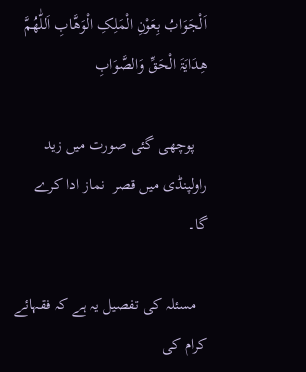اَلْجَوَابُ بِعَوْنِ الْمَلِکِ الْوَھَّابِ اَللّٰھُمَّ ھِدَایَۃَ الْحَقِّ وَالصَّوَابِ

   پوچھی گئی صورت میں زید راولپنڈی میں قصر  نماز ادا کرے گا۔

   مسئلہ کی تفصیل یہ ہے کہ فقہائے کرام کی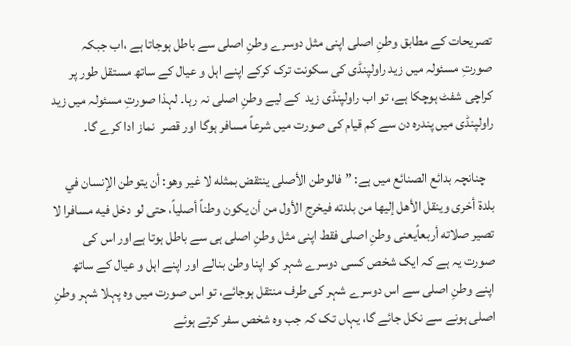تصریحات کے مطابق وطنِ اصلی اپنی مثل دوسرے وطنِ اصلی سے باطل ہوجاتا ہے ،اب جبکہ صورتِ مسئولہ میں زید راولپنڈی کی سکونت ترک کرکے اپنے اہل و عیال کے ساتھ مستقل طور پر کراچی شفٹ ہوچکا ہے، تو اب راولپنڈی زید  کے لیے وطنِ اصلی نہ رہا۔ لہذا صورتِ مسئولہ میں زید راولپنڈی میں پندرہ دن سے کم قیام کی صورت میں شرعاً مسافر ہوگا اور قصر  نماز ادا کرے گا۔

   چنانچہ بدائع الصنائع میں ہے: ”فالوطن الأصلی ينتقض بمثله لا غير وهو: أن يتوطن الإنسان في بلدة أخرى وينقل الأهل إليها من بلدته فيخرج الأول من أن يكون وطناً أصلياً، حتى لو دخل فيه مسافرا لا تصير صلاته أربعاًیعنی وطنِ اصلی فقط اپنی مثل وطنِ اصلی ہی سے باطل ہوتا ہےاور اس کی صورت یہ ہے کہ ایک شخص کسی دوسرے شہر کو اپنا وطن بنالے اور اپنے اہل و عیال کے ساتھ اپنے وطنِ اصلی سے اس دوسرے شہر کی طرف منتقل ہوجائے، تو اس صورت میں وہ پہلا شہر وطنِ اصلی ہونے سے نکل جائے گا، یہاں تک کہ جب وہ شخص سفر کرتے ہوئے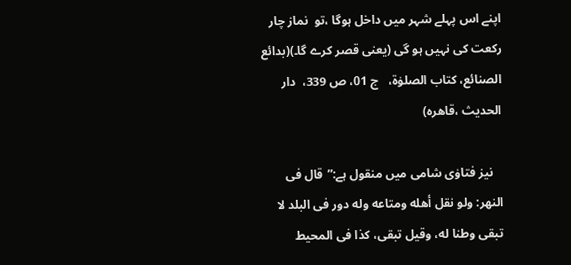اپنے اس پہلے شہر میں داخل ہوگا ،تو  نماز چار رکعت کی نہیں ہو گی (یعنی قصر کرے گا۔)(بدائع الصنائع، کتاب الصلوٰۃ،   ج 01، ص 339،  دار الحدیث ،قاھرہ)

   نیز فتاوٰی شامی میں منقول ہے:”قال فی النهر: ولو نقل أهله ومتاعه وله دور فی البلد لا تبقى وطنا له، وقيل تبقى، كذا فی المحيط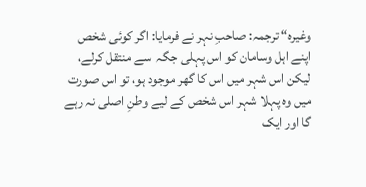وغيره“ ترجمہ: صاحبِ نہر نے فرمایا: اگر کوئی شخص اپنے اہل وسامان کو اس پہلی جگہ  سے منتقل کرلے، لیکن اس شہر میں اس کا گھر موجود ہو، تو اس صورت میں وہ پہلا شہر اس شخص کے لیے وطنِ اصلی نہ رہے گا اور ایک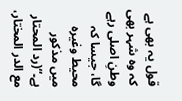قول یہ بھی ہے کہ وہ شہر بھی وطنِ اصلی رہے گا، جیسا کہ محیط وغیرہ میں مذکور ہے۔“(رد المحتار مع الدر المختار،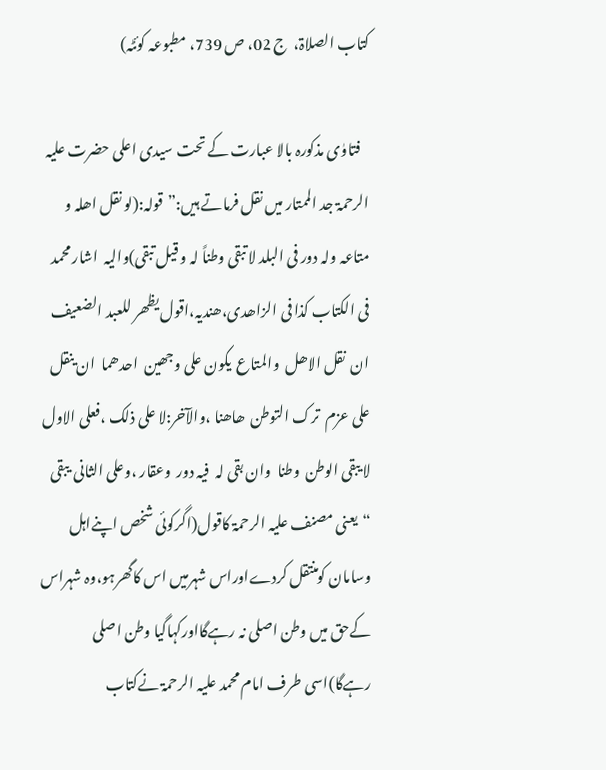کتاب الصلاۃ،  ج 02، ص 739، مطبوعہ کوئٹہ)

   فتاوٰی مذکورہ بالا عبارت کے تحت سیدی اعلی حضرت علیہ الرحمۃ جد الممتار میں نقل فرماتے ہیں:”قولہ:(لو نقل اھلہ و متاعہ ولہ دور فی البلد لا تبقی وطناً لہ و قیل تبقی)والیہ  اشار محمد  فی الکتاب کذا فی الزاھدی،ھندیہ،اقول یظھر للعبد الضعیف ان  نقل الاھل  والمتاع  یکون علی وجھین  احدھما  ان ینقل  علی عزم  ترک التوطن  ھاھنا ،والآخر:لا علی ذلک ،فعلی الاول  لا یبقی الوطن  وطنا  وان بقی لہ  فیہ دور  وعقار ،وعلی الثانی  یبقی “یعنی مصنف علیہ الرحمۃ کاقول(اگرکوئی شخص اپنےاہل وسامان کومنتقل کردےاوراس شہرمیں اس کاگھرہو،وہ شہراس کےحق میں وطن اصلی نہ رہےگااورکہاگیا وطن اصلی رہےگا)اسی طرف امام محمد علیہ الرحمۃ نےکتاب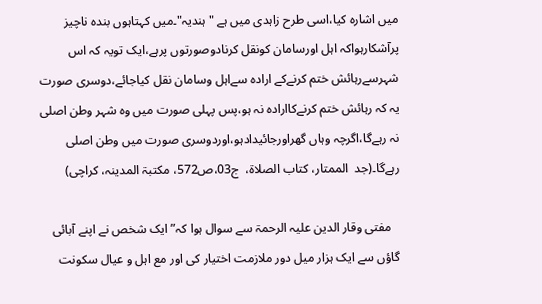میں اشارہ کیا،اسی طرح زاہدی میں ہے "ہندیہ"۔میں کہتاہوں بندہ ناچیز پرآشکارہواکہ اہل اورسامان کونقل کرنادوصورتوں پرہے،ایک تویہ کہ اس شہرسےرہائش ختم کرنےکے ارادہ سےاہل وسامان نقل کیاجائے،دوسری صورت یہ کہ رہائش ختم کرنےکاارادہ نہ ہو،پس پہلی صورت میں وہ شہر وطن اصلی نہ رہےگا،اگرچہ وہاں گھراورجائیدادہو،اوردوسری صورت میں وطن اصلی رہےگا۔(جد  الممتار، کتاب الصلاۃ،  ج03،ص572، مکتبۃ المدینہ، کراچی)

   مفتی وقار الدین علیہ الرحمۃ سے سوال ہوا کہ”ایک شخص نے اپنے آبائی گاؤں سے ایک ہزار میل دور ملازمت اختیار کی اور مع اہل و عیال سکونت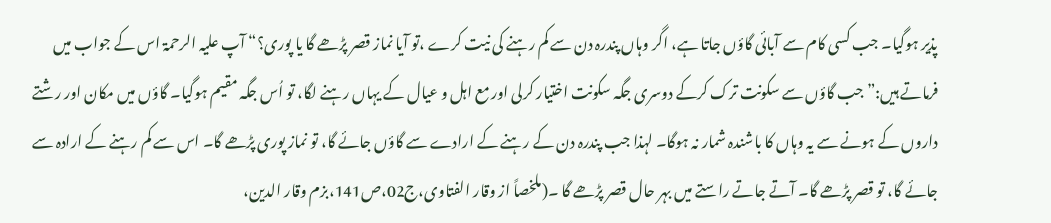پذیر ہوگیا۔ جب کسی کام سے آبائی گاؤں جاتا ہے، اگر وہاں پندرہ دن سے کم رہنے کی نیت کرے ،تو آیا نماز قصر پڑھے گا یا پوری؟“ آپ علیہ الرحمۃ اس کے جواب میں فرماتے ہیں:”جب گاؤں سے سکونت ترک کرکے دوسری جگہ سکونت اختیار کرلی اور مع اہل و عیال کے یہاں رہنے لگا، تو اُس جگہ مقیم ہوگیا۔ گاؤں میں مکان اور رشتے داروں کے ہونے سے یہ وہاں کا باشندہ شمار نہ ہوگا۔ لہذا جب پندرہ دن کے رہنے کے ارادے سے گاؤں جائے گا، تو نماز پوری پڑھے گا۔ اس سے کم رہنے کے ارادہ سے جائے گا، تو قصر پڑھے گا۔ آتے جاتے راستے میں بہر حال قصر پڑھے گا ۔(ملخصاً از وقار الفتاوی،ج02،ص141،بزم وقار الدین،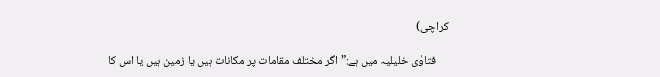کراچی)

     فتاوٰی خلیلیہ میں ہے:”اگر مختلف مقامات پر مکانات ہیں یا زمین ہیں یا اس کا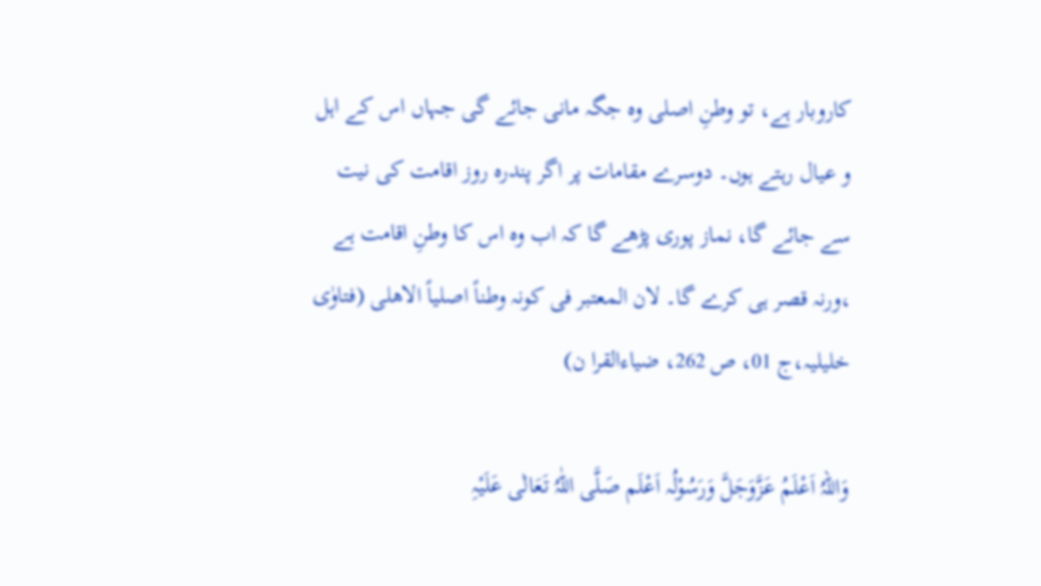کاروبار ہے، تو وطنِ اصلی وہ جگہ مانی جائے گی جہاں اس کے اہل و عیال رہتے ہوں۔ دوسرے مقامات پر اگر پندرہ روز اقامت کی نیت سے جائے گا، نماز پوری پڑھے گا کہ اب وہ اس کا وطنِ اقامت ہے ،ورنہ قصر ہی کرے گا۔ لان المعتبر فی کونہ وطناً اصلیاً الاھلی (فتاوٰی خلیلیہ،ج 01، ص 262، ضیاءالقرا ن)

وَاللہُ اَعْلَمُ عَزَّوَجَلَّ وَرَسُوْلُہ اَعْلَم صَلَّی اللّٰہُ تَعَالٰی عَلَیْہِ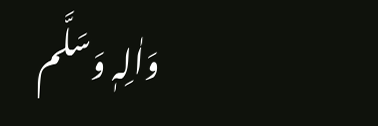وَاٰلِہٖ وَسَلَّم